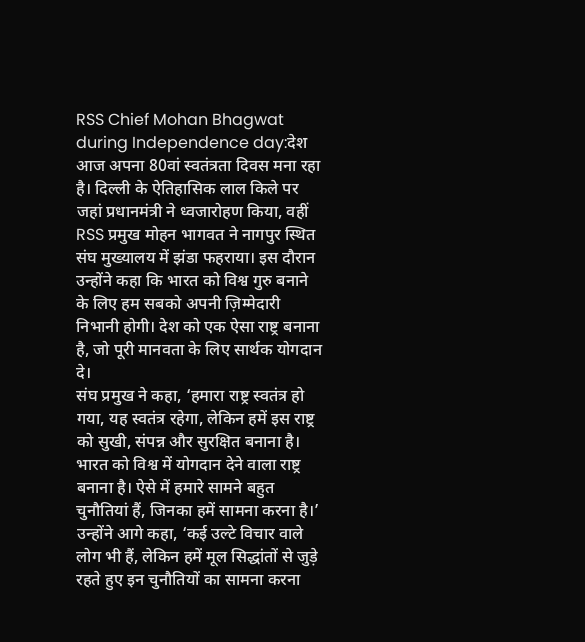RSS Chief Mohan Bhagwat during Independence day:देश आज अपना 80वां स्वतंत्रता दिवस मना रहा है। दिल्ली के ऐतिहासिक लाल किले पर जहां प्रधानमंत्री ने ध्वजारोहण किया, वहीं RSS प्रमुख मोहन भागवत ने नागपुर स्थित संघ मुख्यालय में झंडा फहराया। इस दौरान उन्होंने कहा कि भारत को विश्व गुरु बनाने के लिए हम सबको अपनी ज़िम्मेदारी निभानी होगी। देश को एक ऐसा राष्ट्र बनाना है, जो पूरी मानवता के लिए सार्थक योगदान दे।
संघ प्रमुख ने कहा, ‘हमारा राष्ट्र स्वतंत्र हो गया, यह स्वतंत्र रहेगा, लेकिन हमें इस राष्ट्र को सुखी, संपन्न और सुरक्षित बनाना है। भारत को विश्व में योगदान देने वाला राष्ट्र बनाना है। ऐसे में हमारे सामने बहुत चुनौतियां हैं, जिनका हमें सामना करना है।’
उन्होंने आगे कहा, ‘कई उल्टे विचार वाले लोग भी हैं, लेकिन हमें मूल सिद्धांतों से जुड़े रहते हुए इन चुनौतियों का सामना करना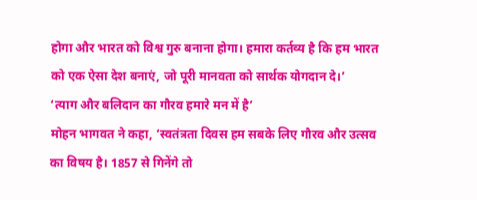होगा और भारत को विश्व गुरु बनाना होगा। हमारा कर्तव्य है कि हम भारत को एक ऐसा देश बनाएं, जो पूरी मानवता को सार्थक योगदान दे।’
‘त्याग और बलिदान का गौरव हमारे मन में है’
मोहन भागवत ने कहा, ‘स्वतंत्रता दिवस हम सबके लिए गौरव और उत्सव का विषय है। 1857 से गिनेंगे तो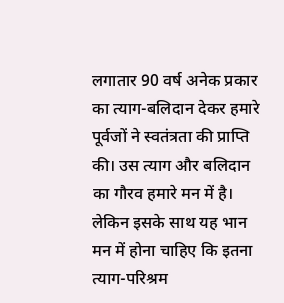लगातार 90 वर्ष अनेक प्रकार का त्याग-बलिदान देकर हमारे पूर्वजों ने स्वतंत्रता की प्राप्ति की। उस त्याग और बलिदान का गौरव हमारे मन में है। लेकिन इसके साथ यह भान मन में होना चाहिए कि इतना त्याग-परिश्रम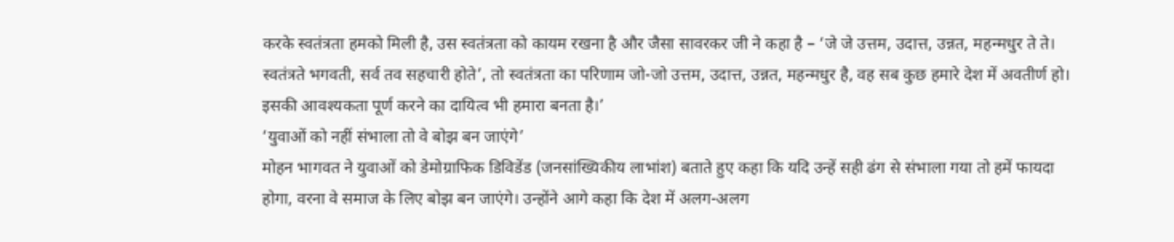करके स्वतंत्रता हमको मिली है, उस स्वतंत्रता को कायम रखना है और जैसा सावरकर जी ने कहा है – ‘जे जे उत्तम, उदात्त, उन्नत, महन्मधुर ते ते। स्वतंत्रते भगवती, सर्व तव सहचारी होते’, तो स्वतंत्रता का परिणाम जो-जो उत्तम, उदात्त, उन्नत, महन्मधुर है, वह सब कुछ हमारे देश में अवतीर्ण हो। इसकी आवश्यकता पूर्ण करने का दायित्व भी हमारा बनता है।’
‘युवाओं को नहीं संभाला तो वे बोझ बन जाएंगे’
मोहन भागवत ने युवाओं को डेमोग्राफिक डिविडेंड (जनसांख्यिकीय लाभांश) बताते हुए कहा कि यदि उन्हें सही ढंग से संभाला गया तो हमें फायदा होगा, वरना वे समाज के लिए बोझ बन जाएंगे। उन्होंने आगे कहा कि देश में अलग-अलग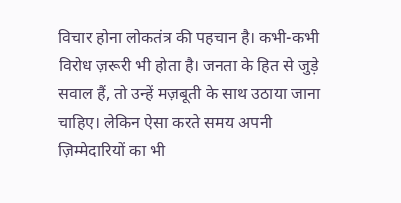विचार होना लोकतंत्र की पहचान है। कभी-कभी विरोध ज़रूरी भी होता है। जनता के हित से जुड़े सवाल हैं, तो उन्हें मज़बूती के साथ उठाया जाना चाहिए। लेकिन ऐसा करते समय अपनी ज़िम्मेदारियों का भी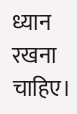ध्यान रखना चाहिए।